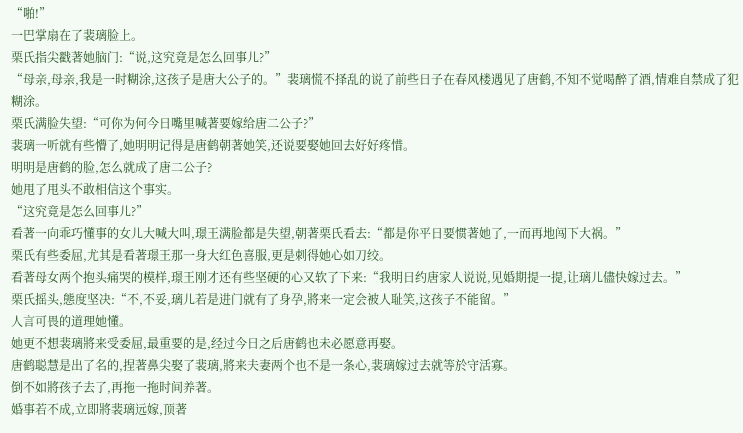“啪!”
一巴掌扇在了裴璃脸上。
栗氏指尖戳著她脑门:“说,这究竟是怎么回事儿?”
“母亲,母亲,我是一时糊涂,这孩子是唐大公子的。”裴璃慌不择乱的说了前些日子在春风楼遇见了唐鹤,不知不觉喝醉了酒,情难自禁成了犯糊涂。
栗氏满脸失望:“可你为何今日嘴里喊著要嫁给唐二公子?”
裴璃一听就有些懵了,她明明记得是唐鹤朝著她笑,还说要娶她回去好好疼惜。
明明是唐鹤的脸,怎么就成了唐二公子?
她甩了甩头不敢相信这个事实。
“这究竟是怎么回事儿?”
看著一向乖巧懂事的女儿大喊大叫,璟王满脸都是失望,朝著栗氏看去:“都是你平日要惯著她了,一而再地闯下大祸。”
栗氏有些委屈,尤其是看著璟王那一身大红色喜服,更是刺得她心如刀绞。
看著母女两个抱头痛哭的模样,璟王刚才还有些坚硬的心又软了下来:“我明日约唐家人说说,见婚期提一提,让璃儿儘快嫁过去。”
栗氏摇头,態度坚决:“不,不妥,璃儿若是进门就有了身孕,將来一定会被人耻笑,这孩子不能留。”
人言可畏的道理她懂。
她更不想裴璃將来受委屈,最重要的是,经过今日之后唐鹤也未必愿意再娶。
唐鹤聪慧是出了名的,捏著鼻尖娶了裴璃,將来夫妻两个也不是一条心,裴璃嫁过去就等於守活寡。
倒不如將孩子去了,再拖一拖时间养著。
婚事若不成,立即將裴璃远嫁,顶著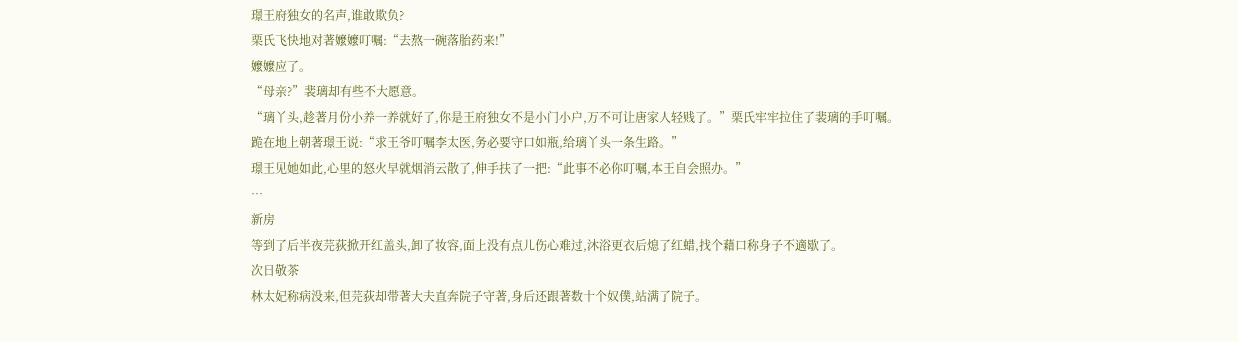璟王府独女的名声,谁敢欺负?
栗氏飞快地对著嬤嬤叮嘱:“去熬一碗落胎药来!”
嬤嬤应了。
“母亲?”裴璃却有些不大愿意。
“璃丫头,趁著月份小养一养就好了,你是王府独女不是小门小户,万不可让唐家人轻贱了。”栗氏牢牢拉住了裴璃的手叮嘱。
跪在地上朝著璟王说:“求王爷叮嘱李太医,务必要守口如瓶,给璃丫头一条生路。”
璟王见她如此,心里的怒火早就烟消云散了,伸手扶了一把:“此事不必你叮嘱,本王自会照办。”
…
新房
等到了后半夜芫荻掀开红盖头,卸了妆容,面上没有点儿伤心难过,沐浴更衣后熄了红蜡,找个藉口称身子不適歇了。
次日敬茶
林太妃称病没来,但芫荻却带著大夫直奔院子守著,身后还跟著数十个奴僕,站满了院子。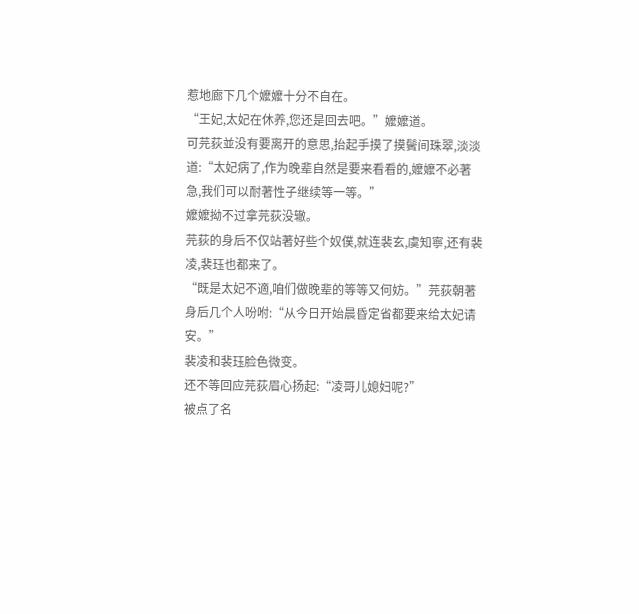惹地廊下几个嬤嬤十分不自在。
“王妃,太妃在休养,您还是回去吧。”嬤嬤道。
可芫荻並没有要离开的意思,抬起手摸了摸鬢间珠翠,淡淡道:“太妃病了,作为晚辈自然是要来看看的,嬤嬤不必著急,我们可以耐著性子继续等一等。”
嬤嬤拗不过拿芫荻没辙。
芫荻的身后不仅站著好些个奴僕,就连裴玄,虞知寧,还有裴凌,裴珏也都来了。
“既是太妃不適,咱们做晚辈的等等又何妨。”芫荻朝著身后几个人吩咐:“从今日开始晨昏定省都要来给太妃请安。”
裴凌和裴珏脸色微变。
还不等回应芫荻眉心扬起:“凌哥儿媳妇呢?”
被点了名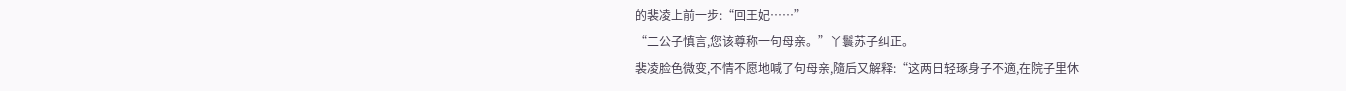的裴凌上前一步:“回王妃……”
“二公子慎言,您该尊称一句母亲。”丫鬟苏子纠正。
裴凌脸色微变,不情不愿地喊了句母亲,隨后又解释:“这两日轻琢身子不適,在院子里休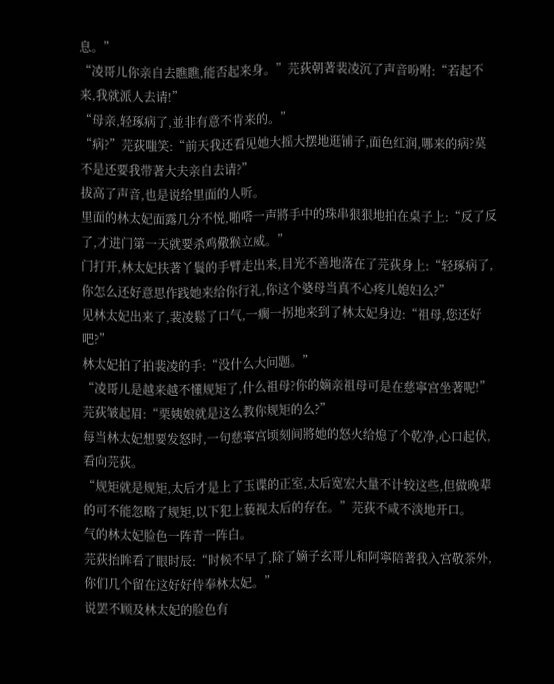息。”
“凌哥儿你亲自去瞧瞧,能否起来身。”芫荻朝著裴凌沉了声音吩咐:“若起不来,我就派人去请!”
“母亲,轻琢病了,並非有意不肯来的。”
“病?”芫荻嗤笑:“前天我还看见她大摇大摆地逛铺子,面色红润,哪来的病?莫不是还要我带著大夫亲自去请?”
拔高了声音,也是说给里面的人听。
里面的林太妃面露几分不悦,啪嗒一声將手中的珠串狠狠地拍在桌子上:“反了反了,才进门第一天就要杀鸡儆猴立威。”
门打开,林太妃扶著丫鬟的手臂走出来,目光不善地落在了芫荻身上:“轻琢病了,你怎么还好意思作践她来给你行礼,你这个婆母当真不心疼儿媳妇么?”
见林太妃出来了,裴凌鬆了口气,一瘸一拐地来到了林太妃身边:“祖母,您还好吧?”
林太妃拍了拍裴凌的手:“没什么大问题。”
“凌哥儿是越来越不懂规矩了,什么祖母?你的嫡亲祖母可是在慈寧宫坐著呢!”芫荻皱起眉:“栗姨娘就是这么教你规矩的么?”
每当林太妃想要发怒时,一句慈寧宫顷刻间將她的怒火给熄了个乾净,心口起伏,看向芫荻。
“规矩就是规矩,太后才是上了玉谍的正室,太后宽宏大量不计较这些,但做晚辈的可不能忽略了规矩,以下犯上藐视太后的存在。”芫荻不咸不淡地开口。
气的林太妃脸色一阵青一阵白。
芫荻抬眸看了眼时辰:“时候不早了,除了嫡子玄哥儿和阿寧陪著我入宫敬茶外,你们几个留在这好好侍奉林太妃。”
说罢不顾及林太妃的脸色有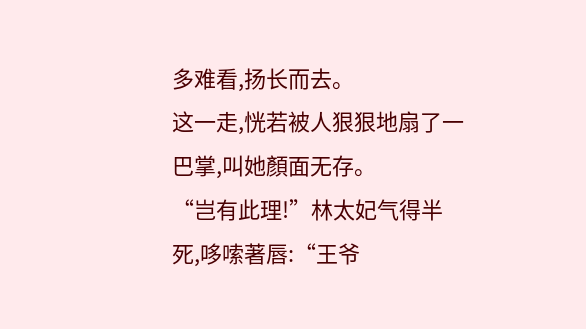多难看,扬长而去。
这一走,恍若被人狠狠地扇了一巴掌,叫她顏面无存。
“岂有此理!”林太妃气得半死,哆嗦著唇:“王爷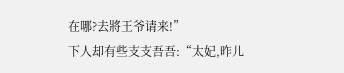在哪?去將王爷请来!”
下人却有些支支吾吾:“太妃,昨儿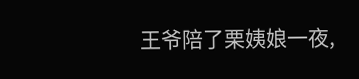王爷陪了栗姨娘一夜,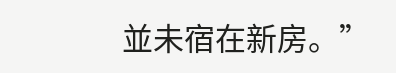並未宿在新房。”